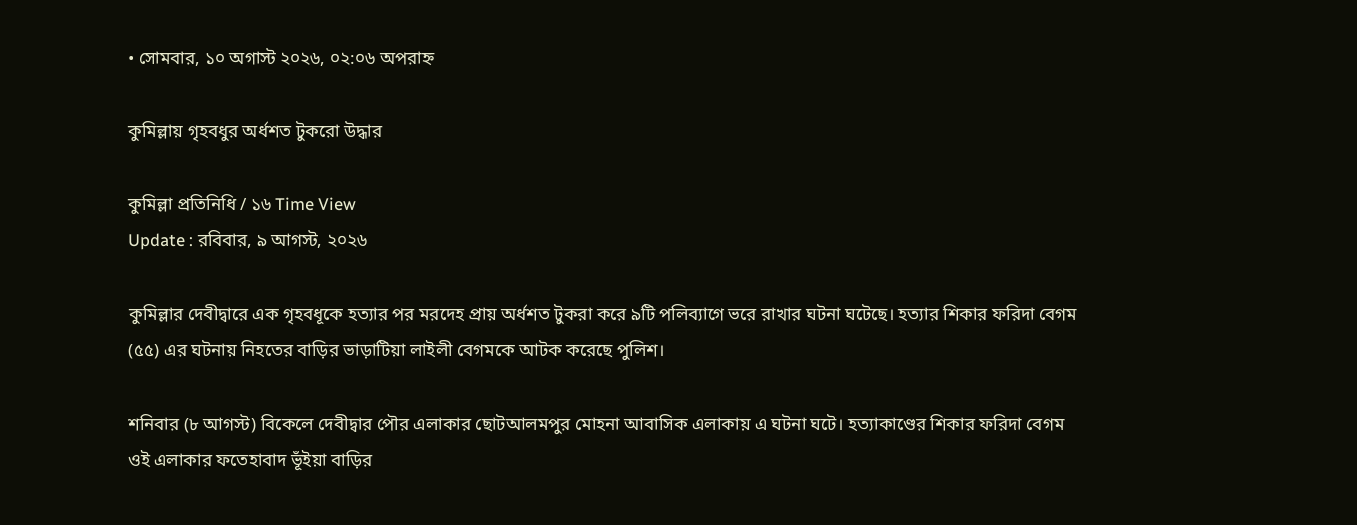• সোমবার, ১০ অগাস্ট ২০২৬, ০২:০৬ অপরাহ্ন

কুমিল্লায় গৃহবধুর অর্ধশত টুকরো উদ্ধার

কুমিল্লা প্রতিনিধি / ১৬ Time View
Update : রবিবার, ৯ আগস্ট, ২০২৬

কুমিল্লার দেবীদ্বারে এক গৃহবধূকে হত্যার পর মরদেহ প্রায় অর্ধশত টুকরা করে ৯টি পলিব্যাগে ভরে রাখার ঘটনা ঘটেছে। হত্যার শিকার ফরিদা বেগম (৫৫) এর ঘটনায় নিহতের বাড়ির ভাড়াটিয়া লাইলী বেগমকে আটক করেছে পুলিশ।

শনিবার (৮ আগস্ট) বিকেলে দেবীদ্বার পৌর এলাকার ছোটআলমপুর মোহনা আবাসিক এলাকায় এ ঘটনা ঘটে। হত্যাকাণ্ডের শিকার ফরিদা বেগম ওই এলাকার ফতেহাবাদ ভূঁইয়া বাড়ির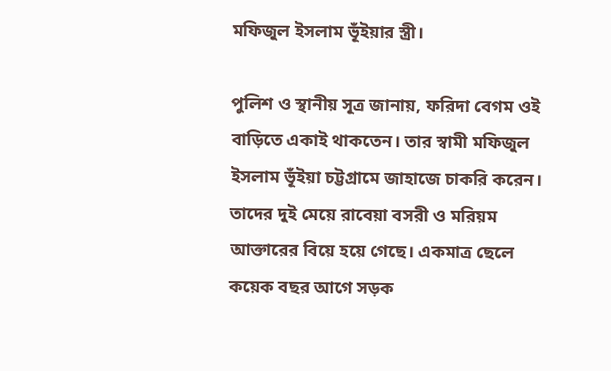মফিজুল ইসলাম ভূঁইয়ার স্ত্রী।

পুলিশ ও স্থানীয় সূত্র জানায়, ফরিদা বেগম ওই বাড়িতে একাই থাকতেন। তার স্বামী মফিজুল ইসলাম ভূঁইয়া চট্টগ্রামে জাহাজে চাকরি করেন। তাদের দুই মেয়ে রাবেয়া বসরী ও মরিয়ম আক্তারের বিয়ে হয়ে গেছে। একমাত্র ছেলে কয়েক বছর আগে সড়ক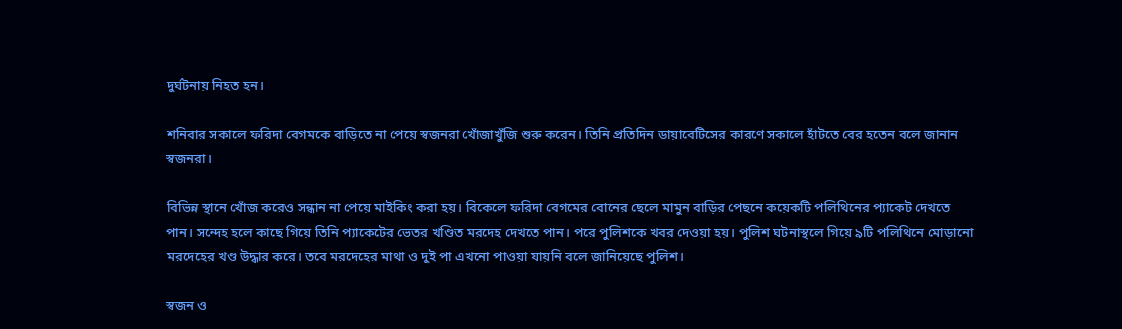দুর্ঘটনায় নিহত হন।

শনিবার সকালে ফরিদা বেগমকে বাড়িতে না পেয়ে স্বজনরা খোঁজাখুঁজি শুরু করেন। তিনি প্রতিদিন ডায়াবেটিসের কারণে সকালে হাঁটতে বের হতেন বলে জানান স্বজনরা।

বিভিন্ন স্থানে খোঁজ করেও সন্ধান না পেয়ে মাইকিং করা হয়। বিকেলে ফরিদা বেগমের বোনের ছেলে মামুন বাড়ির পেছনে কয়েকটি পলিথিনের প্যাকেট দেখতে পান। সন্দেহ হলে কাছে গিয়ে তিনি প্যাকেটের ভেতর খণ্ডিত মরদেহ দেখতে পান। পরে পুলিশকে খবর দেওয়া হয়। পুলিশ ঘটনাস্থলে গিয়ে ৯টি পলিথিনে মোড়ানো মরদেহের খণ্ড উদ্ধার করে। তবে মরদেহের মাথা ও দুই পা এখনো পাওয়া যায়নি বলে জানিয়েছে পুলিশ।

স্বজন ও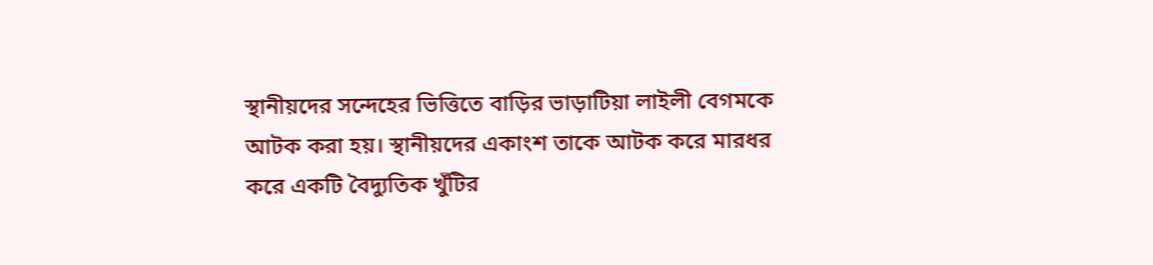স্থানীয়দের সন্দেহের ভিত্তিতে বাড়ির ভাড়াটিয়া লাইলী বেগমকে আটক করা হয়। স্থানীয়দের একাংশ তাকে আটক করে মারধর করে একটি বৈদ্যুতিক খুঁটির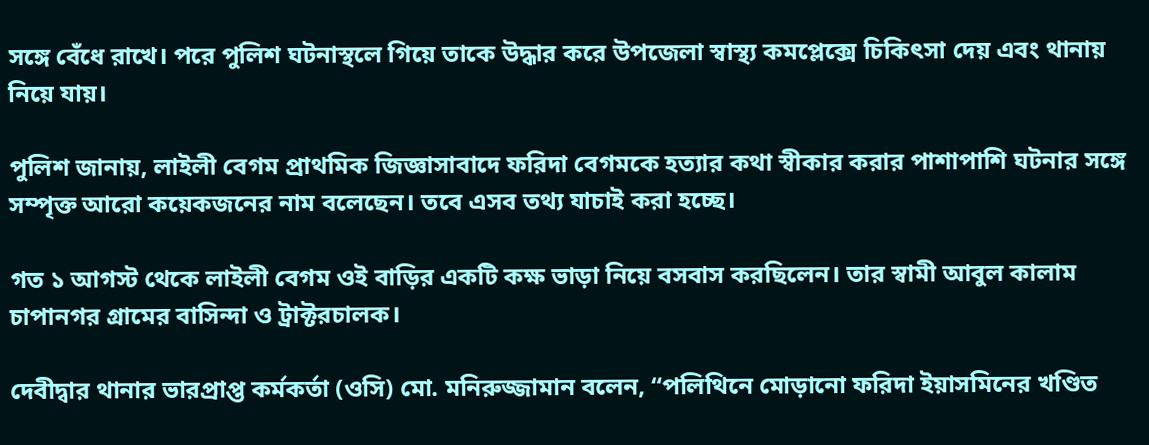সঙ্গে বেঁধে রাখে। পরে পুলিশ ঘটনাস্থলে গিয়ে তাকে উদ্ধার করে উপজেলা স্বাস্থ্য কমপ্লেক্সে চিকিৎসা দেয় এবং থানায় নিয়ে যায়।

পুলিশ জানায়, লাইলী বেগম প্রাথমিক জিজ্ঞাসাবাদে ফরিদা বেগমকে হত্যার কথা স্বীকার করার পাশাপাশি ঘটনার সঙ্গে সম্পৃক্ত আরো কয়েকজনের নাম বলেছেন। তবে এসব তথ্য যাচাই করা হচ্ছে।

গত ১ আগস্ট থেকে লাইলী বেগম ওই বাড়ির একটি কক্ষ ভাড়া নিয়ে বসবাস করছিলেন। তার স্বামী আবুল কালাম চাপানগর গ্রামের বাসিন্দা ও ট্রাক্টরচালক।

দেবীদ্বার থানার ভারপ্রাপ্ত কর্মকর্তা (ওসি) মো. মনিরুজ্জামান বলেন, “পলিথিনে মোড়ানো ফরিদা ইয়াসমিনের খণ্ডিত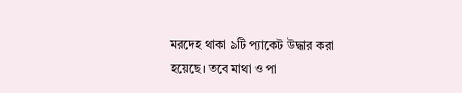মরদেহ থাকা ৯টি প্যাকেট উদ্ধার করা হয়েছে। তবে মাথা ও পা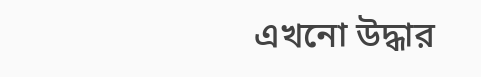এখনো উদ্ধার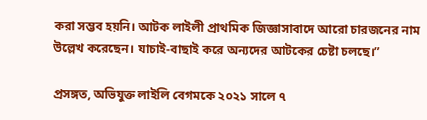করা সম্ভব হয়নি। আটক লাইলী প্রাথমিক জিজ্ঞাসাবাদে আরো চারজনের নাম উল্লেখ করেছেন। যাচাই-বাছাই করে অন্যদের আটকের চেষ্টা চলছে।”

প্রসঙ্গত, অভিযুক্ত লাইলি বেগমকে ২০২১ সালে ৭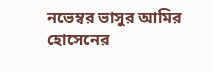নভেম্বর ভাসুর আমির হোসেনের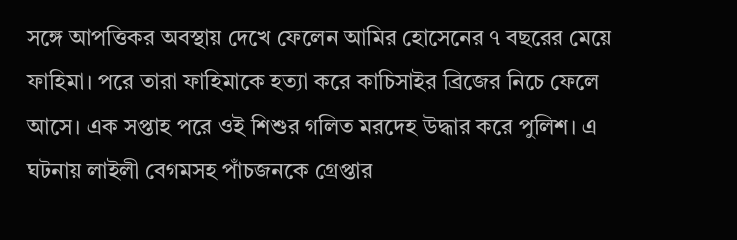সঙ্গে আপত্তিকর অবস্থায় দেখে ফেলেন আমির হোসেনের ৭ বছরের মেয়ে ফাহিমা। পরে তারা ফাহিমাকে হত্যা করে কাচিসাইর ব্রিজের নিচে ফেলে আসে। এক সপ্তাহ পরে ওই শিশুর গলিত মরদেহ উদ্ধার করে পুলিশ। এ ঘটনায় লাইলী বেগমসহ পাঁচজনকে গ্রেপ্তার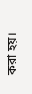করা হয়।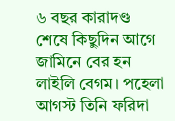৬ বছর কারাদণ্ড শেষে কিছুদিন আগে জামিনে বের হন লাইলি বেগম। পহেলা আগস্ট তিনি ফরিদা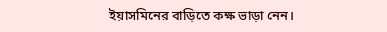ইয়াসমিনের বাড়িতে কক্ষ ভাড়া নেন।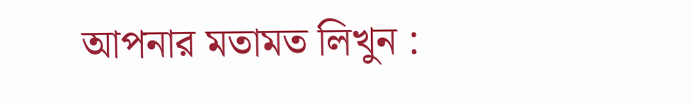আপনার মতামত লিখুন :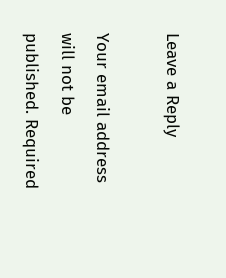Leave a Reply

Your email address will not be published. Required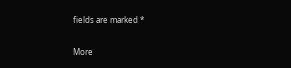fields are marked *

More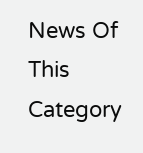News Of This Category